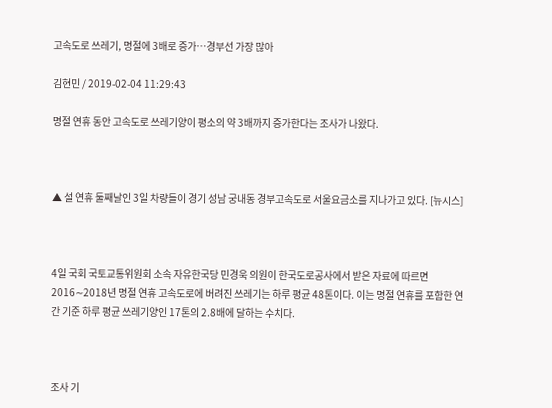고속도로 쓰레기, 명절에 3배로 증가…경부선 가장 많아

김현민 / 2019-02-04 11:29:43

명절 연휴 동안 고속도로 쓰레기양이 평소의 약 3배까지 증가한다는 조사가 나왔다.



▲ 설 연휴 둘째날인 3일 차량들이 경기 성남 궁내동 경부고속도로 서울요금소를 지나가고 있다. [뉴시스]



4일 국회 국토교통위원회 소속 자유한국당 민경욱 의원이 한국도로공사에서 받은 자료에 따르면 2016∼2018년 명절 연휴 고속도로에 버려진 쓰레기는 하루 평균 48톤이다. 이는 명절 연휴를 포함한 연간 기준 하루 평균 쓰레기양인 17톤의 2.8배에 달하는 수치다.



조사 기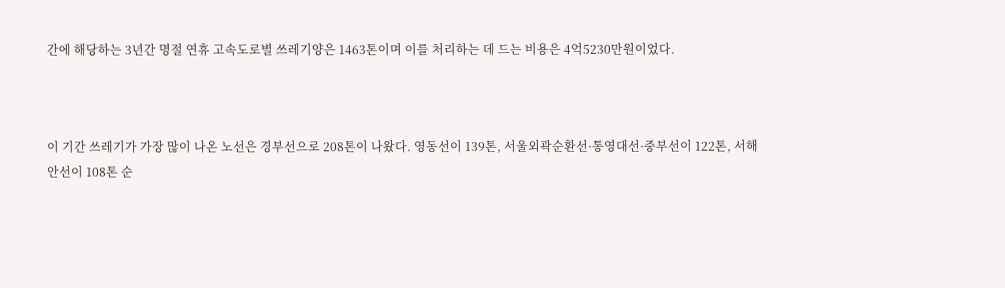간에 해당하는 3년간 명절 연휴 고속도로별 쓰레기양은 1463톤이며 이를 처리하는 데 드는 비용은 4억5230만원이었다.



이 기간 쓰레기가 가장 많이 나온 노선은 경부선으로 208톤이 나왔다. 영동선이 139톤, 서울외곽순환선·통영대선·중부선이 122톤, 서해안선이 108톤 순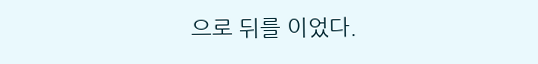으로 뒤를 이었다.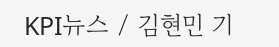KPI뉴스 / 김현민 기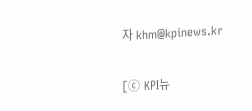자 khm@kpinews.kr

[ⓒ KPI뉴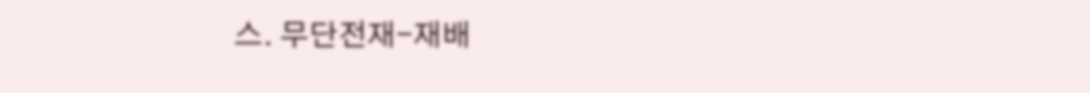스. 무단전재-재배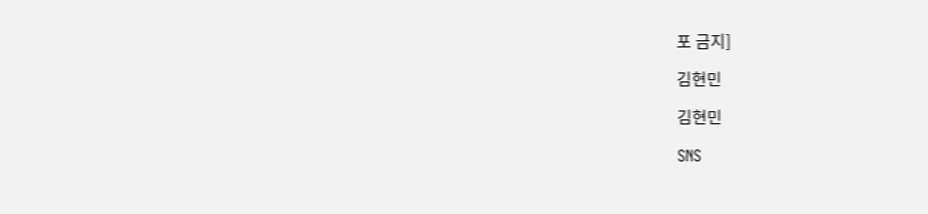포 금지]

김현민

김현민

SNS